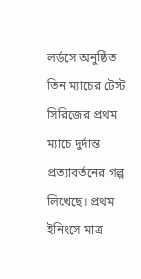লর্ডসে অনুষ্ঠিত তিন ম্যাচের টেস্ট সিরিজের প্রথম ম্যাচে দুর্দান্ত প্রত্যাবর্তনের গল্প লিখেছে। প্রথম ইনিংসে মাত্র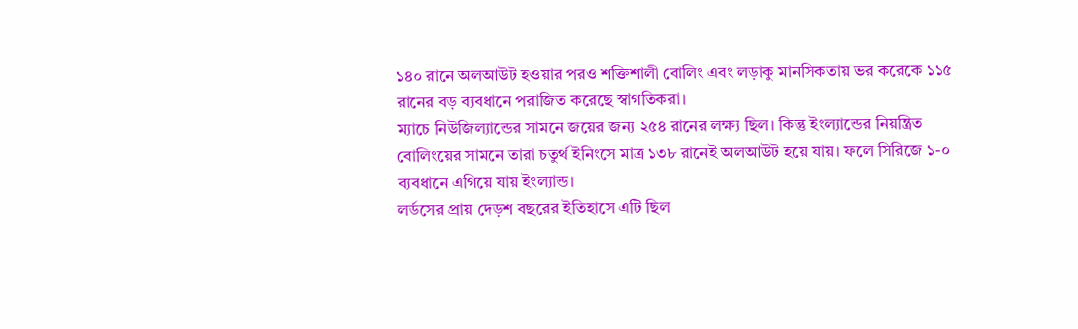১৪০ রানে অলআউট হওয়ার পরও শক্তিশালী বোলিং এবং লড়াকু মানসিকতায় ভর করেকে ১১৫ রানের বড় ব্যবধানে পরাজিত করেছে স্বাগতিকরা।
ম্যাচে নিউজিল্যান্ডের সামনে জয়ের জন্য ২৫৪ রানের লক্ষ্য ছিল। কিন্তু ইংল্যান্ডের নিয়ন্ত্রিত বোলিংয়ের সামনে তারা চতুর্থ ইনিংসে মাত্র ১৩৮ রানেই অলআউট হয়ে যায়। ফলে সিরিজে ১-০ ব্যবধানে এগিয়ে যায় ইংল্যান্ড।
লর্ডসের প্রায় দেড়শ বছরের ইতিহাসে এটি ছিল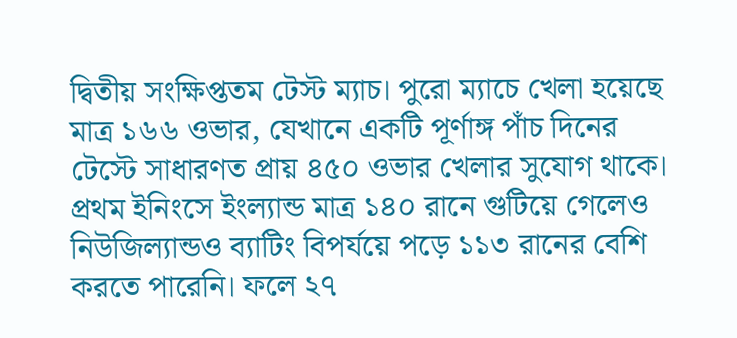দ্বিতীয় সংক্ষিপ্ততম টেস্ট ম্যাচ। পুরো ম্যাচে খেলা হয়েছে মাত্র ১৬৬ ওভার, যেখানে একটি পূর্ণাঙ্গ পাঁচ দিনের টেস্টে সাধারণত প্রায় ৪৫০ ওভার খেলার সুযোগ থাকে।
প্রথম ইনিংসে ইংল্যান্ড মাত্র ১৪০ রানে গুটিয়ে গেলেও নিউজিল্যান্ডও ব্যাটিং বিপর্যয়ে পড়ে ১১৩ রানের বেশি করতে পারেনি। ফলে ২৭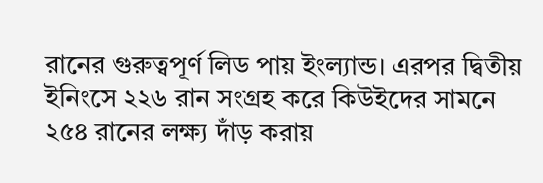রানের গুরুত্বপূর্ণ লিড পায় ইংল্যান্ড। এরপর দ্বিতীয় ইনিংসে ২২৬ রান সংগ্রহ করে কিউইদের সামনে ২৫৪ রানের লক্ষ্য দাঁড় করায়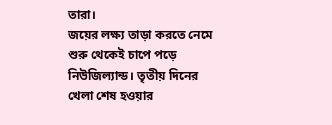তারা।
জয়ের লক্ষ্য তাড়া করতে নেমে শুরু থেকেই চাপে পড়ে নিউজিল্যান্ড। তৃতীয় দিনের খেলা শেষ হওয়ার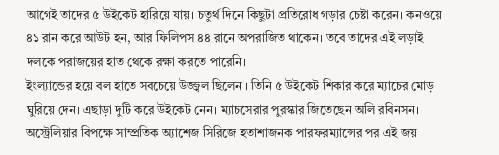আগেই তাদের ৫ উইকেট হারিয়ে যায়। চতুর্থ দিনে কিছুটা প্রতিরোধ গড়ার চেষ্টা করেন। কনওয়ে ৪১ রান করে আউট হন, আর ফিলিপস ৪৪ রানে অপরাজিত থাকেন। তবে তাদের এই লড়াই দলকে পরাজয়ের হাত থেকে রক্ষা করতে পারেনি।
ইংল্যান্ডের হয়ে বল হাতে সবচেয়ে উজ্জ্বল ছিলেন । তিনি ৫ উইকেট শিকার করে ম্যাচের মোড় ঘুরিয়ে দেন। এছাড়া দুটি করে উইকেট নেন। ম্যাচসেরার পুরস্কার জিতেছেন অলি রবিনসন।
অস্ট্রেলিয়ার বিপক্ষে সাম্প্রতিক অ্যাশেজ সিরিজে হতাশাজনক পারফরম্যান্সের পর এই জয়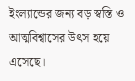ইংল্যান্ডের জন্য বড় স্বস্তি ও আত্মবিশ্বাসের উৎস হয়ে এসেছে।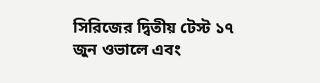সিরিজের দ্বিতীয় টেস্ট ১৭ জুন ওভালে এবং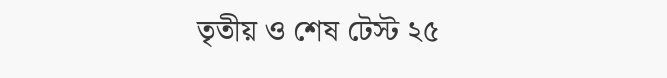তৃতীয় ও শেষ টেস্ট ২৫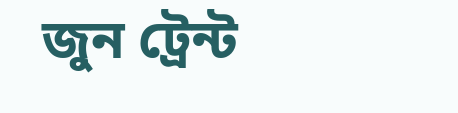জুন ট্রেন্ট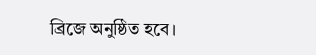ব্রিজে অনুষ্ঠিত হবে।